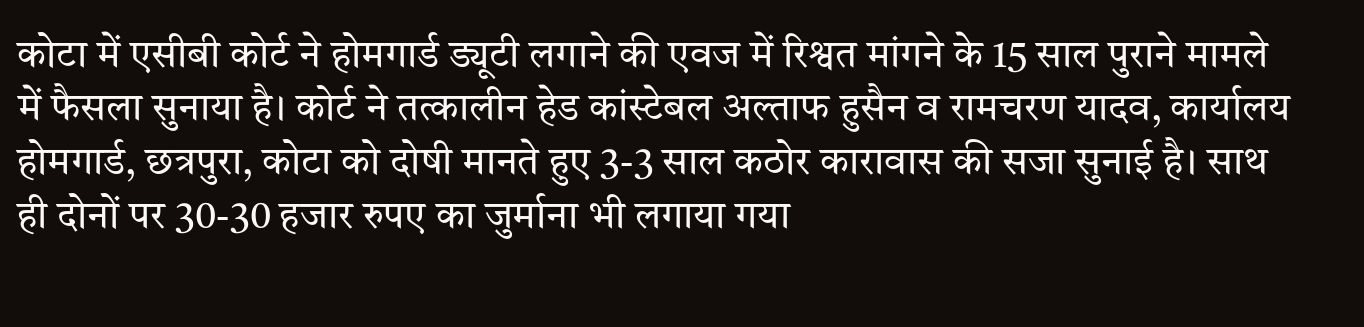कोटा में एसीबी कोर्ट ने होमगार्ड ड्यूटी लगाने की एवज में रिश्वत मांगने के 15 साल पुराने मामले में फैसला सुनाया है। कोर्ट ने तत्कालीन हेड कांस्टेबल अल्ताफ हुसैन व रामचरण यादव, कार्यालय होमगार्ड, छत्रपुरा, कोटा को दोषी मानते हुए 3-3 साल कठोर कारावास की सजा सुनाई है। साथ ही दोनों पर 30-30 हजार रुपए का जुर्माना भी लगाया गया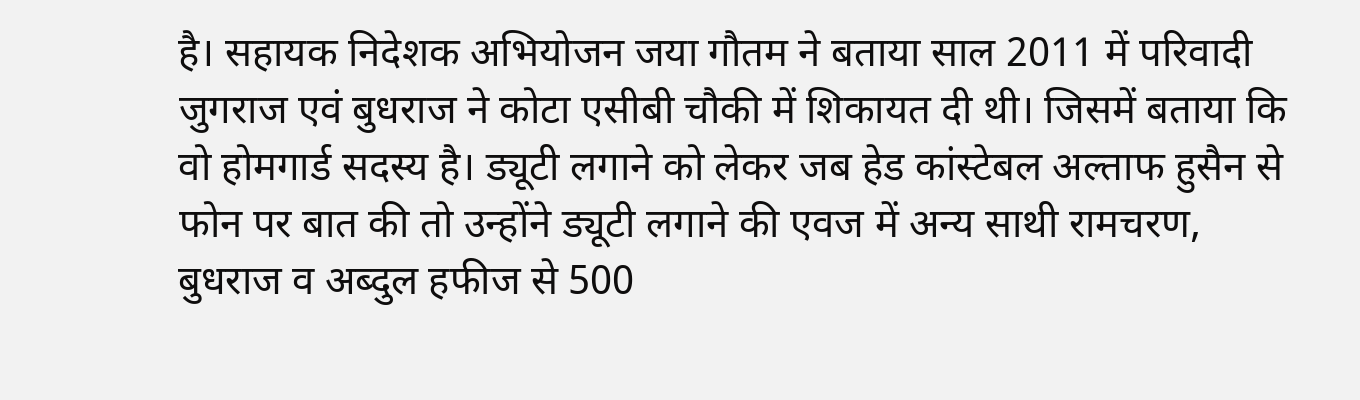है। सहायक निदेशक अभियोजन जया गौतम ने बताया साल 2011 में परिवादी जुगराज एवं बुधराज ने कोटा एसीबी चौकी में शिकायत दी थी। जिसमें बताया कि वो होमगार्ड सदस्य है। ड्यूटी लगाने को लेकर जब हेड कांस्टेबल अल्ताफ हुसैन से फोन पर बात की तो उन्होंने ड्यूटी लगाने की एवज में अन्य साथी रामचरण, बुधराज व अब्दुल हफीज से 500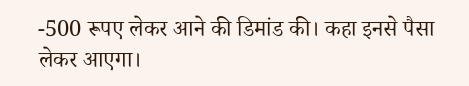-500 रूपए लेकर आने की डिमांड की। कहा इनसे पैसा लेकर आएगा।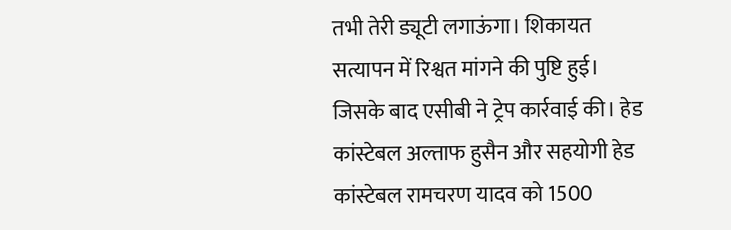तभी तेरी ड्यूटी लगाऊंगा। शिकायत सत्यापन में रिश्वत मांगने की पुष्टि हुई। जिसके बाद एसीबी ने ट्रेप कार्रवाई की। हेड कांस्टेबल अल्ताफ हुसैन और सहयोगी हेड कांस्टेबल रामचरण यादव को 1500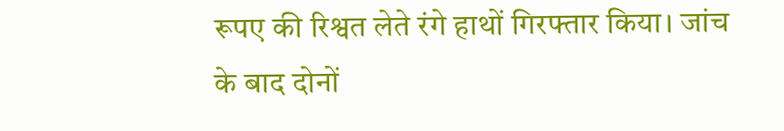रूपए की रिश्वत लेते रंगे हाथों गिरफ्तार किया। जांच के बाद दोनों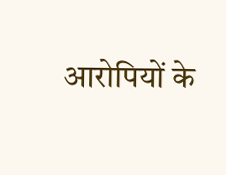आरोपियों के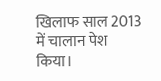खिलाफ साल 2013 में चालान पेश किया।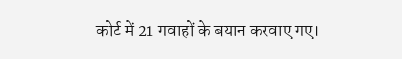कोर्ट में 21 गवाहों के बयान करवाए गए।